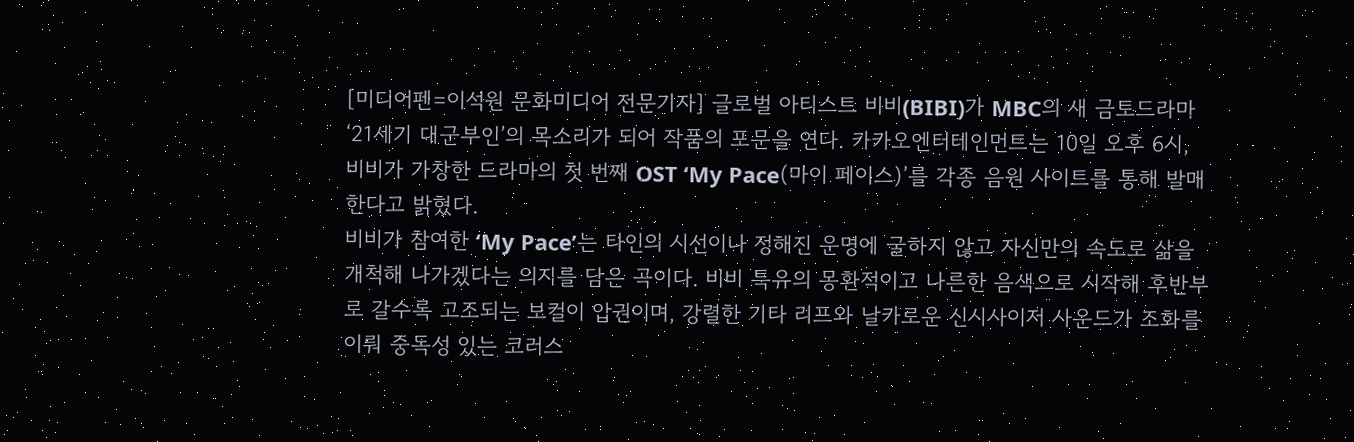[미디어펜=이석원 문화미디어 전문기자] 글로벌 아티스트 비비(BIBI)가 MBC의 새 금토드라마 ‘21세기 대군부인’의 목소리가 되어 작품의 포문을 연다. 카카오엔터테인먼트는 10일 오후 6시, 비비가 가창한 드라마의 첫 번째 OST ‘My Pace(마이 페이스)’를 각종 음원 사이트를 통해 발매한다고 밝혔다.
비비가 참여한 ‘My Pace’는 타인의 시선이나 정해진 운명에 굴하지 않고 자신만의 속도로 삶을 개척해 나가겠다는 의지를 담은 곡이다. 비비 특유의 몽환적이고 나른한 음색으로 시작해 후반부로 갈수록 고조되는 보컬이 압권이며, 강렬한 기타 리프와 날카로운 신시사이저 사운드가 조화를 이뤄 중독성 있는 코러스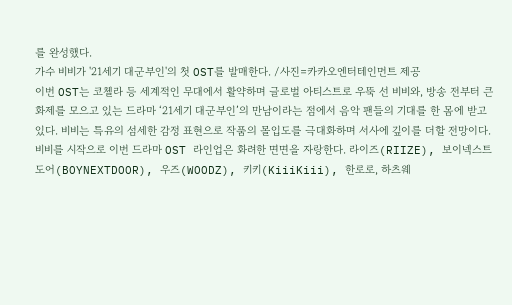를 완성했다.
가수 비비가 '21세기 대군부인'의 첫 OST를 발매한다. /사진=카카오엔터테인먼트 제공
이번 OST는 코첼라 등 세계적인 무대에서 활약하며 글로벌 아티스트로 우뚝 선 비비와, 방송 전부터 큰 화제를 모으고 있는 드라마 ‘21세기 대군부인’의 만남이라는 점에서 음악 팬들의 기대를 한 몸에 받고 있다. 비비는 특유의 섬세한 감정 표현으로 작품의 몰입도를 극대화하며 서사에 깊이를 더할 전망이다.
비비를 시작으로 이번 드라마 OST 라인업은 화려한 면면을 자랑한다. 라이즈(RIIZE), 보이넥스트도어(BOYNEXTDOOR), 우즈(WOODZ), 키키(KiiiKiii), 한로로, 하츠웨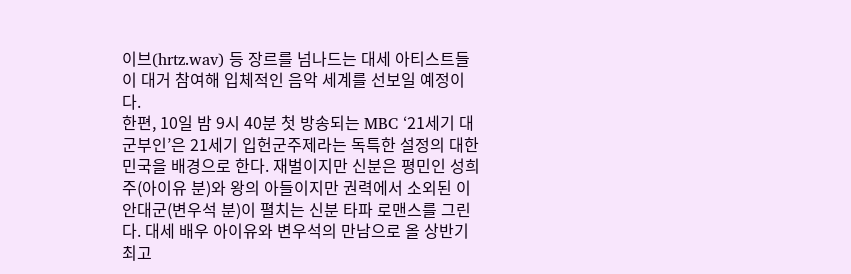이브(hrtz.wav) 등 장르를 넘나드는 대세 아티스트들이 대거 참여해 입체적인 음악 세계를 선보일 예정이다.
한편, 10일 밤 9시 40분 첫 방송되는 MBC ‘21세기 대군부인’은 21세기 입헌군주제라는 독특한 설정의 대한민국을 배경으로 한다. 재벌이지만 신분은 평민인 성희주(아이유 분)와 왕의 아들이지만 권력에서 소외된 이안대군(변우석 분)이 펼치는 신분 타파 로맨스를 그린다. 대세 배우 아이유와 변우석의 만남으로 올 상반기 최고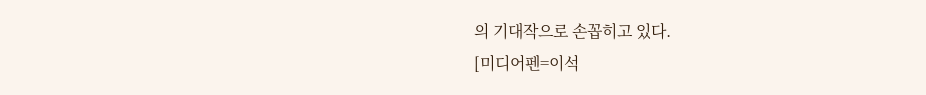의 기대작으로 손꼽히고 있다.
[미디어펜=이석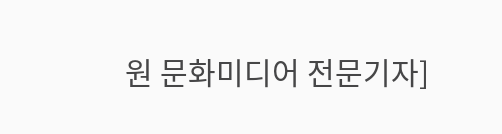원 문화미디어 전문기자]